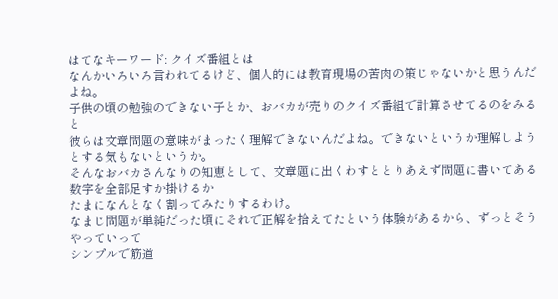はてなキーワード: クイズ番組とは
なんかいろいろ言われてるけど、個人的には教育現場の苦肉の策じゃないかと思うんだよね。
子供の頃の勉強のできない子とか、おバカが売りのクイズ番組で計算させてるのをみると
彼らは文章問題の意味がまったく理解できないんだよね。できないというか理解しようとする気もないというか。
そんなおバカさんなりの知恵として、文章題に出くわすととりあえず問題に書いてある数字を全部足すか掛けるか
たまになんとなく割ってみたりするわけ。
なまじ問題が単純だった頃にそれで正解を拾えてたという体験があるから、ずっとそうやっていって
シンプルで筋道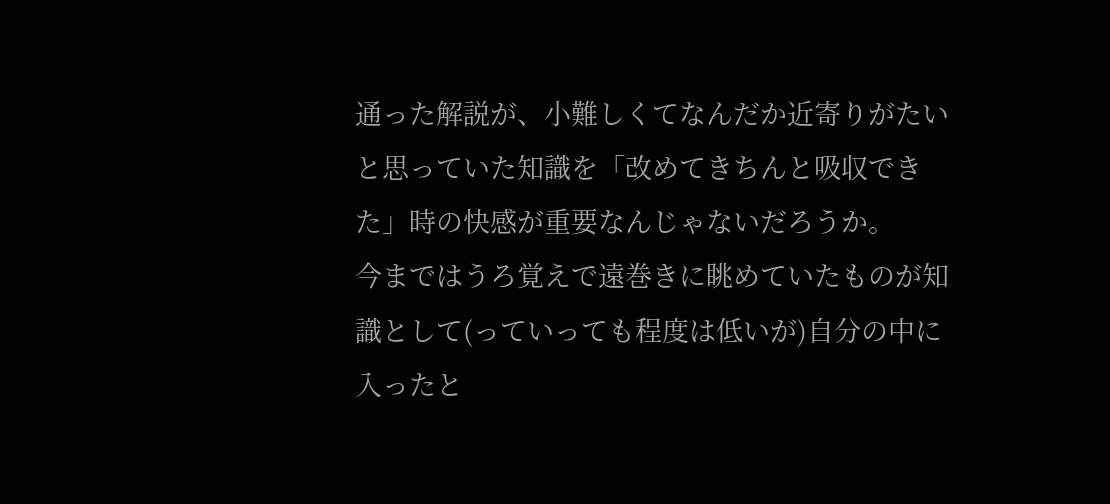通った解説が、小難しくてなんだか近寄りがたいと思っていた知識を「改めてきちんと吸収できた」時の快感が重要なんじゃないだろうか。
今まではうろ覚えで遠巻きに眺めていたものが知識として(っていっても程度は低いが)自分の中に入ったと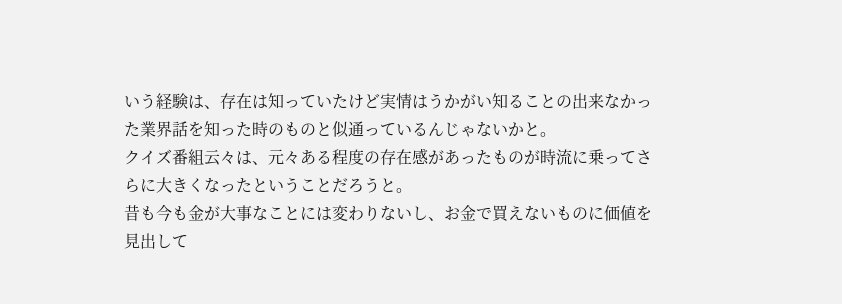いう経験は、存在は知っていたけど実情はうかがい知ることの出来なかった業界話を知った時のものと似通っているんじゃないかと。
クイズ番組云々は、元々ある程度の存在感があったものが時流に乗ってさらに大きくなったということだろうと。
昔も今も金が大事なことには変わりないし、お金で買えないものに価値を見出して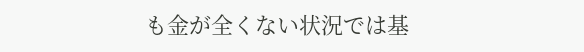も金が全くない状況では基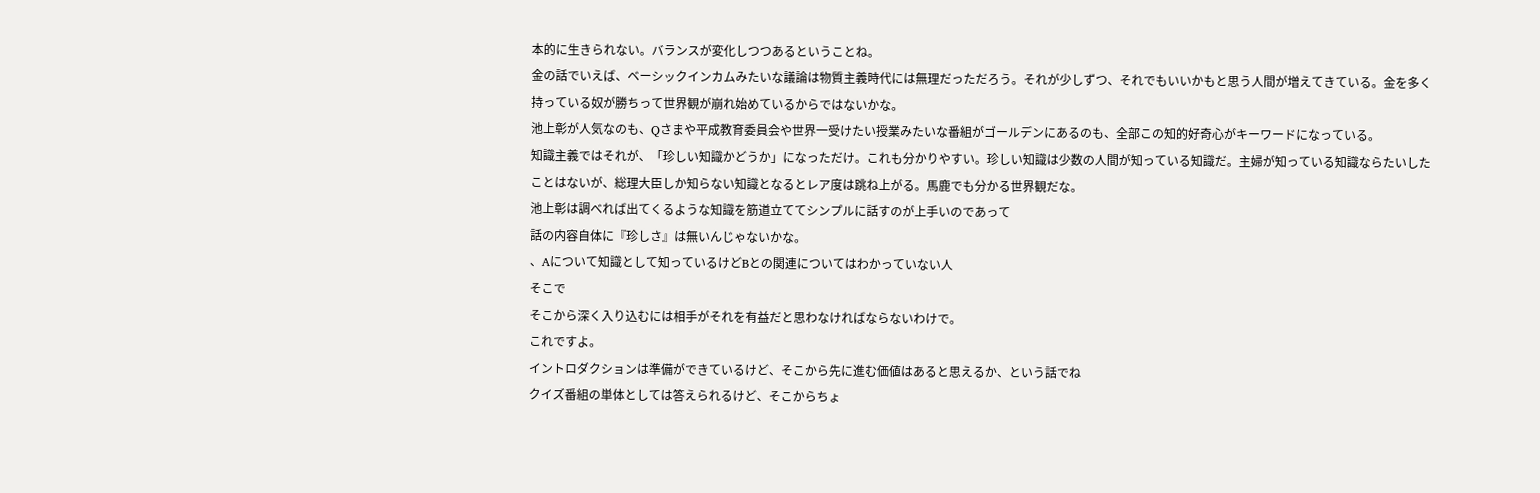本的に生きられない。バランスが変化しつつあるということね。
金の話でいえば、ベーシックインカムみたいな議論は物質主義時代には無理だっただろう。それが少しずつ、それでもいいかもと思う人間が増えてきている。金を多く持っている奴が勝ちって世界観が崩れ始めているからではないかな。
池上彰が人気なのも、Qさまや平成教育委員会や世界一受けたい授業みたいな番組がゴールデンにあるのも、全部この知的好奇心がキーワードになっている。
知識主義ではそれが、「珍しい知識かどうか」になっただけ。これも分かりやすい。珍しい知識は少数の人間が知っている知識だ。主婦が知っている知識ならたいしたことはないが、総理大臣しか知らない知識となるとレア度は跳ね上がる。馬鹿でも分かる世界観だな。
池上彰は調べれば出てくるような知識を筋道立ててシンプルに話すのが上手いのであって
話の内容自体に『珍しさ』は無いんじゃないかな。
、Aについて知識として知っているけどBとの関連についてはわかっていない人
そこで
そこから深く入り込むには相手がそれを有益だと思わなければならないわけで。
これですよ。
イントロダクションは準備ができているけど、そこから先に進む価値はあると思えるか、という話でね
クイズ番組の単体としては答えられるけど、そこからちょ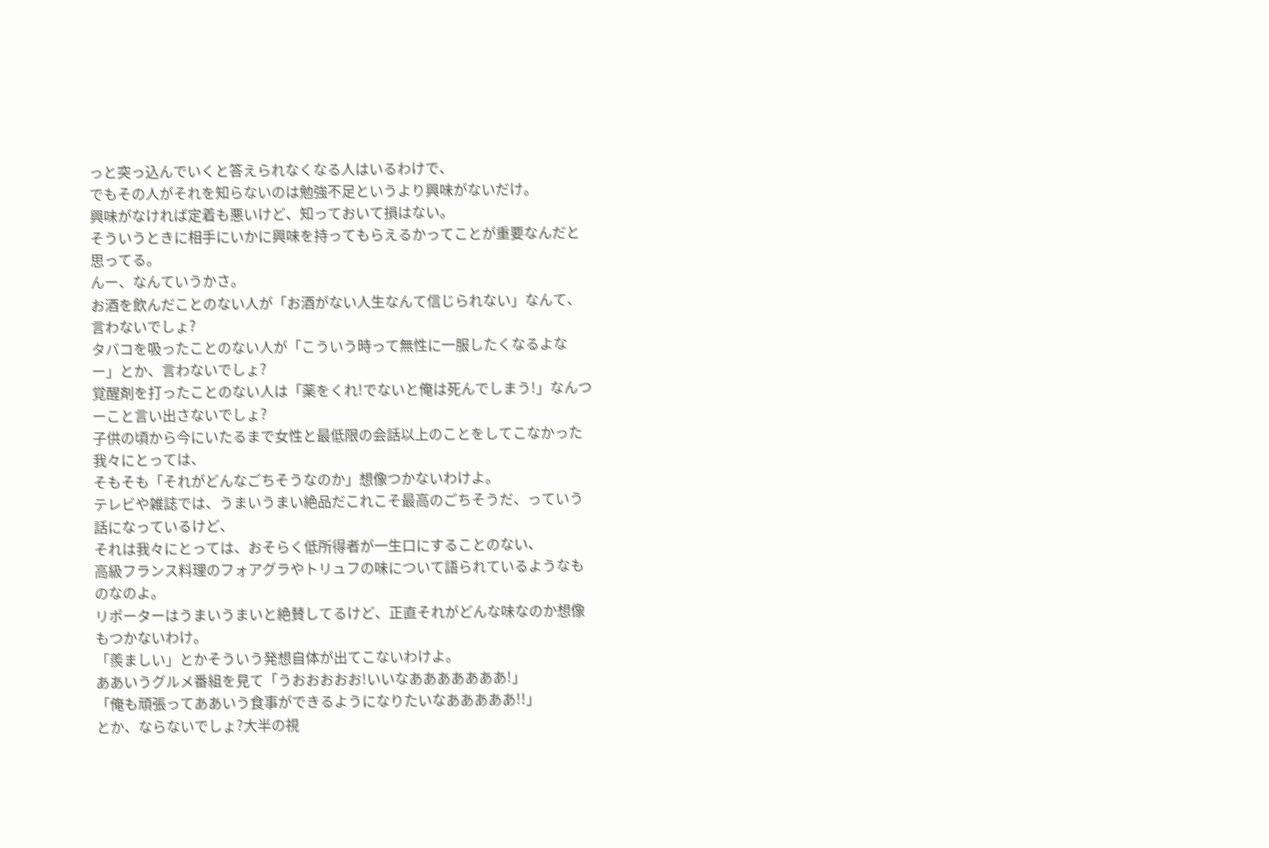っと突っ込んでいくと答えられなくなる人はいるわけで、
でもその人がそれを知らないのは勉強不足というより興味がないだけ。
興味がなければ定着も悪いけど、知っておいて損はない。
そういうときに相手にいかに興味を持ってもらえるかってことが重要なんだと思ってる。
んー、なんていうかさ。
お酒を飲んだことのない人が「お酒がない人生なんて信じられない」なんて、言わないでしょ?
タバコを吸ったことのない人が「こういう時って無性に一服したくなるよなー」とか、言わないでしょ?
覚醒剤を打ったことのない人は「薬をくれ!でないと俺は死んでしまう!」なんつーこと言い出さないでしょ?
子供の頃から今にいたるまで女性と最低限の会話以上のことをしてこなかった我々にとっては、
そもそも「それがどんなごちそうなのか」想像つかないわけよ。
テレビや雑誌では、うまいうまい絶品だこれこそ最高のごちそうだ、っていう話になっているけど、
それは我々にとっては、おそらく低所得者が一生口にすることのない、
高級フランス料理のフォアグラやトリュフの味について語られているようなものなのよ。
リポーターはうまいうまいと絶賛してるけど、正直それがどんな味なのか想像もつかないわけ。
「羨ましい」とかそういう発想自体が出てこないわけよ。
ああいうグルメ番組を見て「うおおおおお!いいなあああああああ!」
「俺も頑張ってああいう食事ができるようになりたいなあああああ!!」
とか、ならないでしょ?大半の視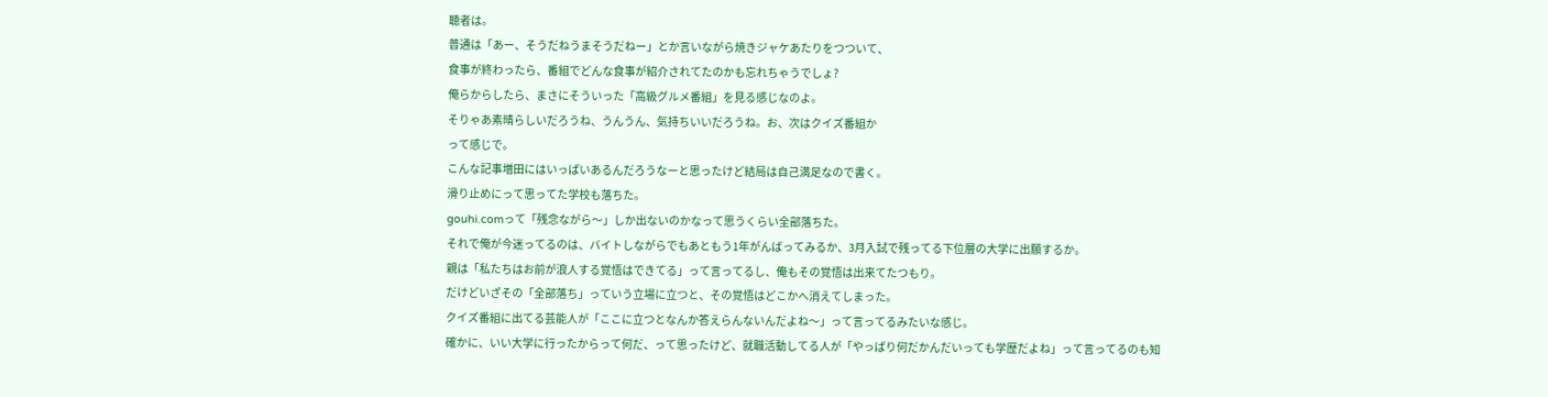聴者は。
普通は「あー、そうだねうまそうだねー」とか言いながら焼きジャケあたりをつついて、
食事が終わったら、番組でどんな食事が紹介されてたのかも忘れちゃうでしょ?
俺らからしたら、まさにそういった「高級グルメ番組」を見る感じなのよ。
そりゃあ素晴らしいだろうね、うんうん、気持ちいいだろうね。お、次はクイズ番組か
って感じで。
こんな記事増田にはいっぱいあるんだろうなーと思ったけど結局は自己満足なので書く。
滑り止めにって思ってた学校も落ちた。
gouhi.comって「残念ながら〜」しか出ないのかなって思うくらい全部落ちた。
それで俺が今迷ってるのは、バイトしながらでもあともう1年がんばってみるか、3月入試で残ってる下位層の大学に出願するか。
親は「私たちはお前が浪人する覚悟はできてる」って言ってるし、俺もその覚悟は出来てたつもり。
だけどいざその「全部落ち」っていう立場に立つと、その覚悟はどこかへ消えてしまった。
クイズ番組に出てる芸能人が「ここに立つとなんか答えらんないんだよね〜」って言ってるみたいな感じ。
確かに、いい大学に行ったからって何だ、って思ったけど、就職活動してる人が「やっぱり何だかんだいっても学歴だよね」って言ってるのも知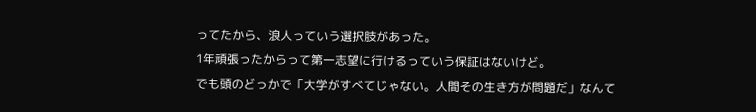ってたから、浪人っていう選択肢があった。
1年頑張ったからって第一志望に行けるっていう保証はないけど。
でも頭のどっかで「大学がすべてじゃない。人間その生き方が問題だ」なんて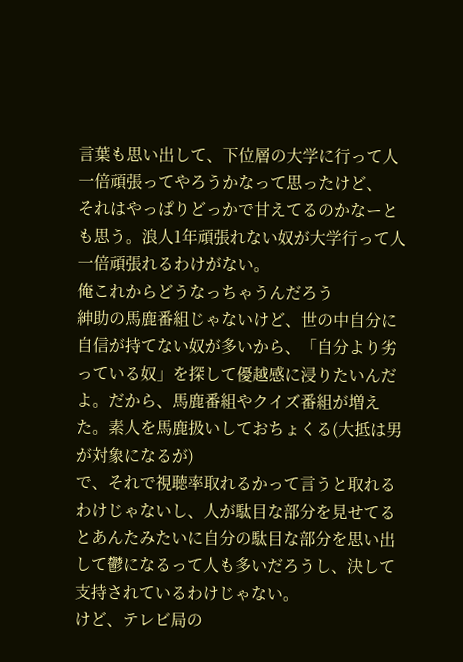言葉も思い出して、下位層の大学に行って人一倍頑張ってやろうかなって思ったけど、
それはやっぱりどっかで甘えてるのかなーとも思う。浪人1年頑張れない奴が大学行って人一倍頑張れるわけがない。
俺これからどうなっちゃうんだろう
紳助の馬鹿番組じゃないけど、世の中自分に自信が持てない奴が多いから、「自分より劣っている奴」を探して優越感に浸りたいんだよ。だから、馬鹿番組やクイズ番組が増えた。素人を馬鹿扱いしておちょくる(大抵は男が対象になるが)
で、それで視聴率取れるかって言うと取れるわけじゃないし、人が駄目な部分を見せてるとあんたみたいに自分の駄目な部分を思い出して鬱になるって人も多いだろうし、決して支持されているわけじゃない。
けど、テレビ局の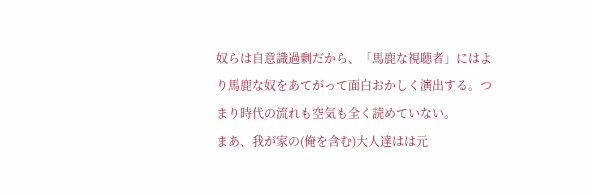奴らは自意識過剰だから、「馬鹿な視聴者」にはより馬鹿な奴をあてがって面白おかしく演出する。つまり時代の流れも空気も全く読めていない。
まあ、我が家の(俺を含む)大人達はは元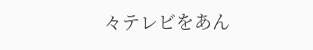々テレビをあん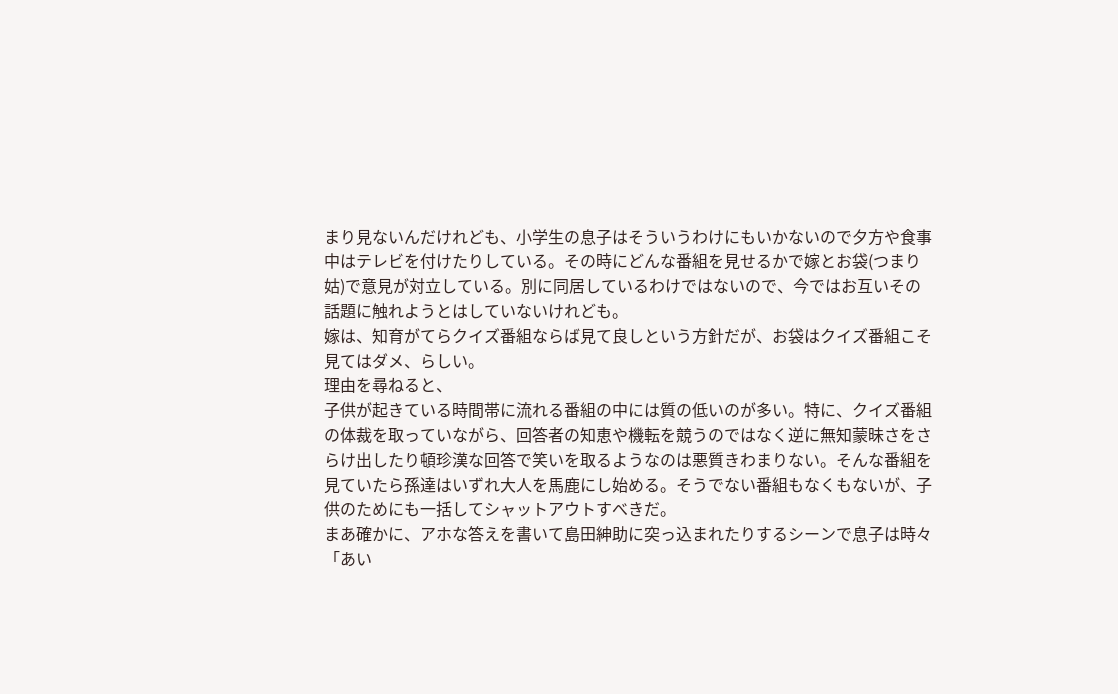まり見ないんだけれども、小学生の息子はそういうわけにもいかないので夕方や食事中はテレビを付けたりしている。その時にどんな番組を見せるかで嫁とお袋(つまり姑)で意見が対立している。別に同居しているわけではないので、今ではお互いその話題に触れようとはしていないけれども。
嫁は、知育がてらクイズ番組ならば見て良しという方針だが、お袋はクイズ番組こそ見てはダメ、らしい。
理由を尋ねると、
子供が起きている時間帯に流れる番組の中には質の低いのが多い。特に、クイズ番組の体裁を取っていながら、回答者の知恵や機転を競うのではなく逆に無知蒙昧さをさらけ出したり頓珍漢な回答で笑いを取るようなのは悪質きわまりない。そんな番組を見ていたら孫達はいずれ大人を馬鹿にし始める。そうでない番組もなくもないが、子供のためにも一括してシャットアウトすべきだ。
まあ確かに、アホな答えを書いて島田紳助に突っ込まれたりするシーンで息子は時々「あい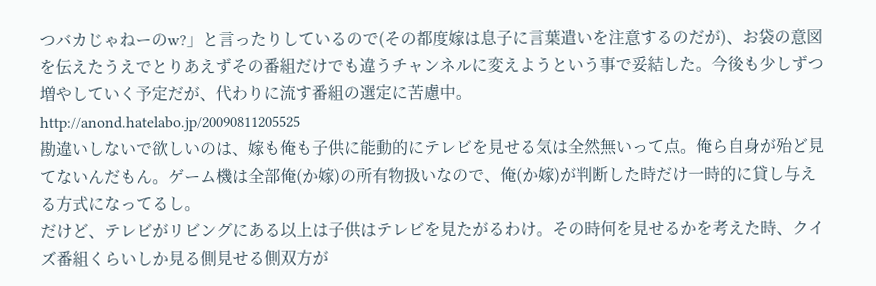つバカじゃねーのw?」と言ったりしているので(その都度嫁は息子に言葉遣いを注意するのだが)、お袋の意図を伝えたうえでとりあえずその番組だけでも違うチャンネルに変えようという事で妥結した。今後も少しずつ増やしていく予定だが、代わりに流す番組の選定に苦慮中。
http://anond.hatelabo.jp/20090811205525
勘違いしないで欲しいのは、嫁も俺も子供に能動的にテレビを見せる気は全然無いって点。俺ら自身が殆ど見てないんだもん。ゲーム機は全部俺(か嫁)の所有物扱いなので、俺(か嫁)が判断した時だけ一時的に貸し与える方式になってるし。
だけど、テレビがリビングにある以上は子供はテレビを見たがるわけ。その時何を見せるかを考えた時、クイズ番組くらいしか見る側見せる側双方が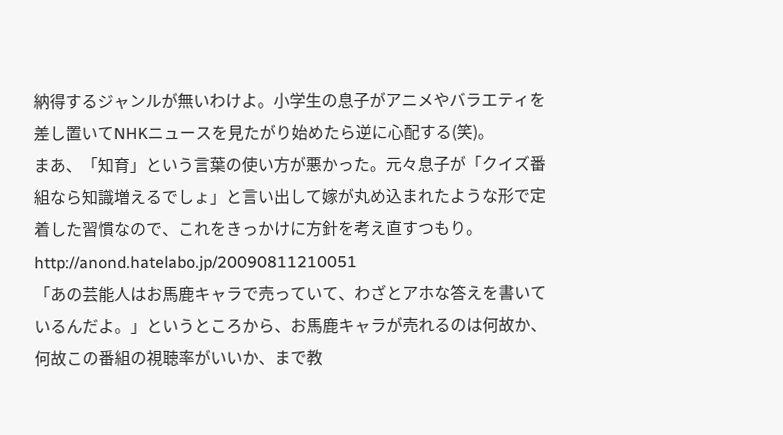納得するジャンルが無いわけよ。小学生の息子がアニメやバラエティを差し置いてNHKニュースを見たがり始めたら逆に心配する(笑)。
まあ、「知育」という言葉の使い方が悪かった。元々息子が「クイズ番組なら知識増えるでしょ」と言い出して嫁が丸め込まれたような形で定着した習慣なので、これをきっかけに方針を考え直すつもり。
http://anond.hatelabo.jp/20090811210051
「あの芸能人はお馬鹿キャラで売っていて、わざとアホな答えを書いているんだよ。」というところから、お馬鹿キャラが売れるのは何故か、何故この番組の視聴率がいいか、まで教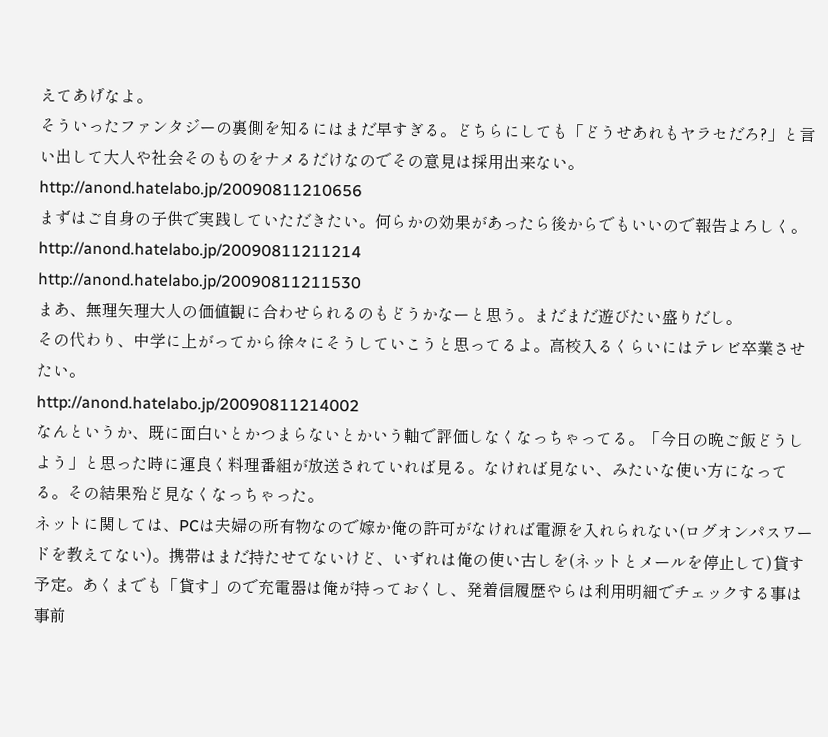えてあげなよ。
そういったファンタジーの裏側を知るにはまだ早すぎる。どちらにしても「どうせあれもヤラセだろ?」と言い出して大人や社会そのものをナメるだけなのでその意見は採用出来ない。
http://anond.hatelabo.jp/20090811210656
まずはご自身の子供で実践していただきたい。何らかの効果があったら後からでもいいので報告よろしく。
http://anond.hatelabo.jp/20090811211214
http://anond.hatelabo.jp/20090811211530
まあ、無理矢理大人の価値観に合わせられるのもどうかなーと思う。まだまだ遊びたい盛りだし。
その代わり、中学に上がってから徐々にそうしていこうと思ってるよ。高校入るくらいにはテレビ卒業させたい。
http://anond.hatelabo.jp/20090811214002
なんというか、既に面白いとかつまらないとかいう軸で評価しなくなっちゃってる。「今日の晩ご飯どうしよう」と思った時に運良く料理番組が放送されていれば見る。なければ見ない、みたいな使い方になってる。その結果殆ど見なくなっちゃった。
ネットに関しては、PCは夫婦の所有物なので嫁か俺の許可がなければ電源を入れられない(ログオンパスワードを教えてない)。携帯はまだ持たせてないけど、いずれは俺の使い古しを(ネットとメールを停止して)貸す予定。あくまでも「貸す」ので充電器は俺が持っておくし、発着信履歴やらは利用明細でチェックする事は事前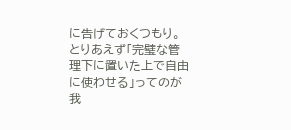に告げておくつもり。
とりあえず「完璧な管理下に置いた上で自由に使わせる」ってのが我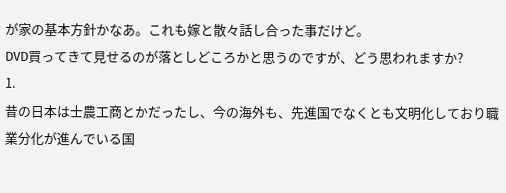が家の基本方針かなあ。これも嫁と散々話し合った事だけど。
DVD買ってきて見せるのが落としどころかと思うのですが、どう思われますか?
1.
昔の日本は士農工商とかだったし、今の海外も、先進国でなくとも文明化しており職業分化が進んでいる国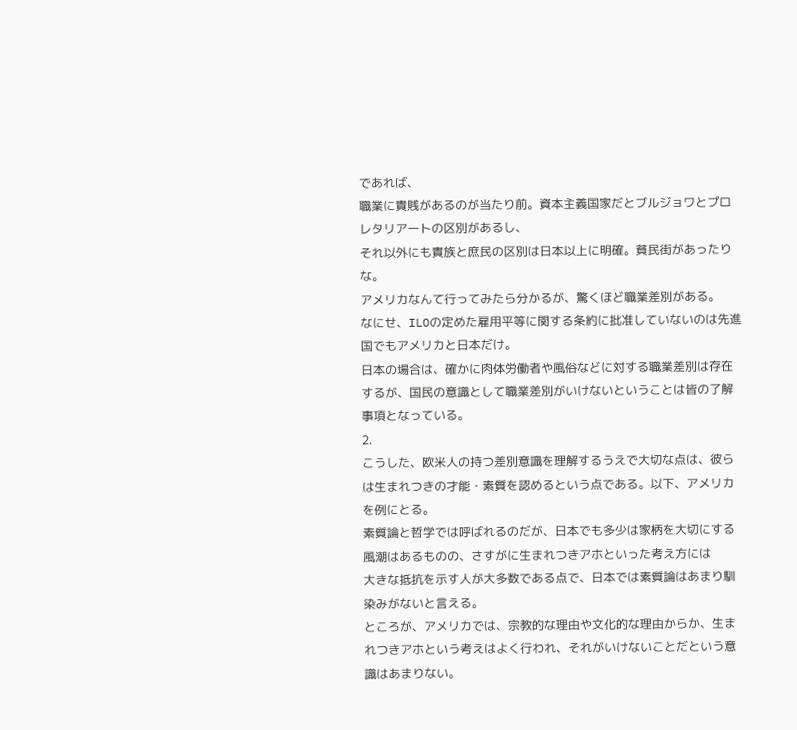であれば、
職業に貴賎があるのが当たり前。資本主義国家だとブルジョワとプロレタリアートの区別があるし、
それ以外にも貴族と庶民の区別は日本以上に明確。貧民街があったりな。
アメリカなんて行ってみたら分かるが、驚くほど職業差別がある。
なにせ、ILOの定めた雇用平等に関する条約に批准していないのは先進国でもアメリカと日本だけ。
日本の場合は、確かに肉体労働者や風俗などに対する職業差別は存在するが、国民の意識として職業差別がいけないということは皆の了解事項となっている。
2.
こうした、欧米人の持つ差別意識を理解するうえで大切な点は、彼らは生まれつきの才能・素質を認めるという点である。以下、アメリカを例にとる。
素質論と哲学では呼ばれるのだが、日本でも多少は家柄を大切にする風潮はあるものの、さすがに生まれつきアホといった考え方には
大きな抵抗を示す人が大多数である点で、日本では素質論はあまり馴染みがないと言える。
ところが、アメリカでは、宗教的な理由や文化的な理由からか、生まれつきアホという考えはよく行われ、それがいけないことだという意識はあまりない。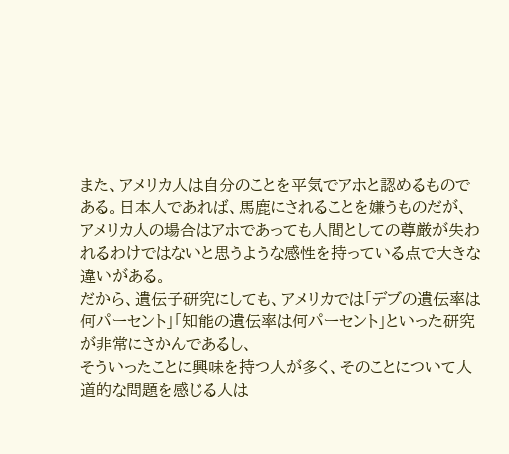また、アメリカ人は自分のことを平気でアホと認めるものである。日本人であれば、馬鹿にされることを嫌うものだが、
アメリカ人の場合はアホであっても人間としての尊厳が失われるわけではないと思うような感性を持っている点で大きな違いがある。
だから、遺伝子研究にしても、アメリカでは「デブの遺伝率は何パーセント」「知能の遺伝率は何パーセント」といった研究が非常にさかんであるし、
そういったことに興味を持つ人が多く、そのことについて人道的な問題を感じる人は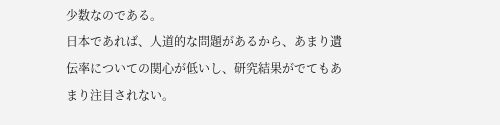少数なのである。
日本であれば、人道的な問題があるから、あまり遺伝率についての関心が低いし、研究結果がでてもあまり注目されない。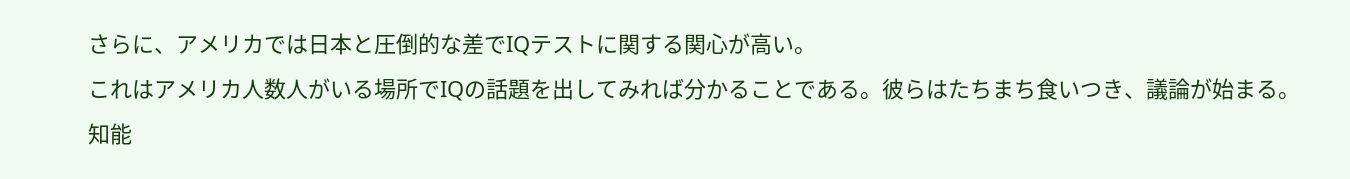さらに、アメリカでは日本と圧倒的な差でIQテストに関する関心が高い。
これはアメリカ人数人がいる場所でIQの話題を出してみれば分かることである。彼らはたちまち食いつき、議論が始まる。
知能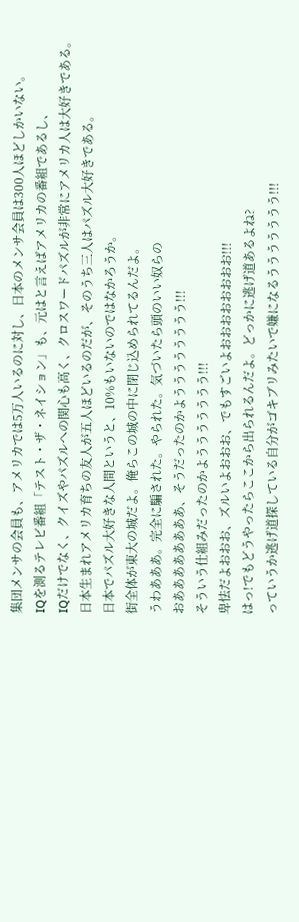集団メンサの会員も、アメリカでは5万人いるのに対し、日本のメンサ会員は300人ほどしかいない。
IQを測るテレビ番組「テスト・ザ・ネイション」も、元はと言えばアメリカの番組であるし、
IQだけでなく、クイズやパズルへの関心も高く、クロスワードパズルが非常にアメリカ人は大好きである。
日本生まれアメリカ育ちの友人が五人ほどいるのだが、そのうち三人はパズル大好きである。
日本でパズル大好きな人間というと、10%もいないのではなかろうか。
街全体が東大の城だよ。俺らこの城の中に閉じ込められてるんだよ。
うわあああ。完全に騙された。やられた。気づいたら頭のいい奴らの
おああああああああ、そうだったのかようううううううう!!!
そういう仕組みだったのかよううううううう!!!
卑怯だよおおお、ズルいよおおお、でもすごいよおおおおおおおお!!!
はっ!でもどうやったらここから出られるんだよ。どっかに逃げ道あるよね?
っていうか逃げ道探している自分がゴキブリみたいで嫌になるううううううう!!!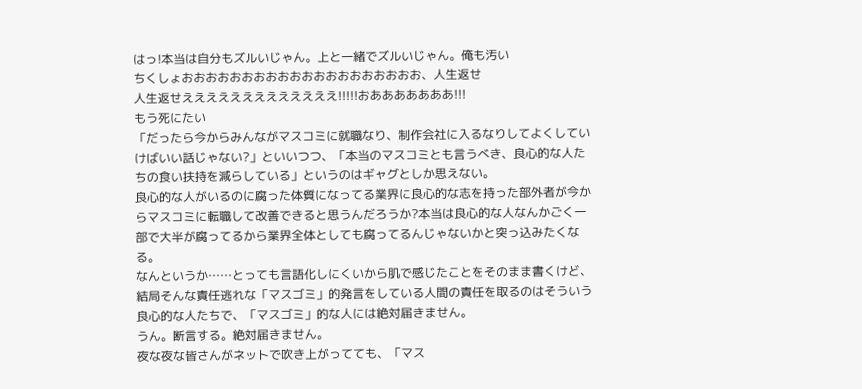はっ!本当は自分もズルいじゃん。上と一緒でズルいじゃん。俺も汚い
ちくしょおおおおおおおおおおおおおおおおおおおお、人生返せ
人生返せえええええええええええええ!!!!!おあああああああ!!!
もう死にたい
「だったら今からみんながマスコミに就職なり、制作会社に入るなりしてよくしていけばいい話じゃない?」といいつつ、「本当のマスコミとも言うべき、良心的な人たちの食い扶持を減らしている」というのはギャグとしか思えない。
良心的な人がいるのに腐った体質になってる業界に良心的な志を持った部外者が今からマスコミに転職して改善できると思うんだろうか?本当は良心的な人なんかごく一部で大半が腐ってるから業界全体としても腐ってるんじゃないかと突っ込みたくなる。
なんというか……とっても言語化しにくいから肌で感じたことをそのまま書くけど、結局そんな責任逃れな「マスゴミ」的発言をしている人間の責任を取るのはそういう良心的な人たちで、「マスゴミ」的な人には絶対届きません。
うん。断言する。絶対届きません。
夜な夜な皆さんがネットで吹き上がってても、「マス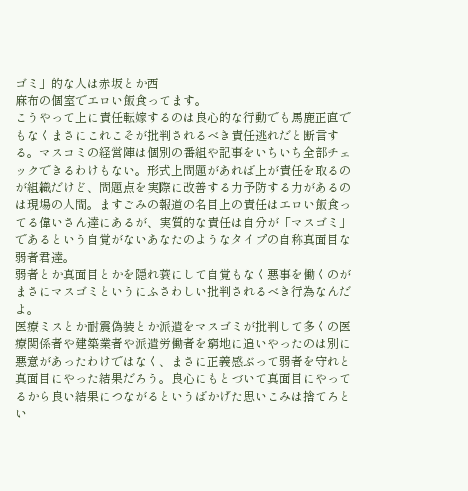ゴミ」的な人は赤坂とか西
麻布の個室でエロい飯食ってます。
こうやって上に責任転嫁するのは良心的な行動でも馬鹿正直でもなくまさにこれこそが批判されるべき責任逃れだと断言する。マスコミの経営陣は個別の番組や記事をいちいち全部チェックできるわけもない。形式上問題があれば上が責任を取るのが組織だけど、問題点を実際に改善する力予防する力があるのは現場の人間。ますごみの報道の名目上の責任はエロい飯食ってる偉いさん達にあるが、実質的な責任は自分が「マスゴミ」であるという自覚がないあなたのようなタイプの自称真面目な弱者君達。
弱者とか真面目とかを隠れ蓑にして自覚もなく悪事を働くのがまさにマスゴミというにふさわしい批判されるべき行為なんだよ。
医療ミスとか耐震偽装とか派遣をマスゴミが批判して多くの医療関係者や建築業者や派遣労働者を窮地に追いやったのは別に悪意があったわけではなく、まさに正義感ぶって弱者を守れと真面目にやった結果だろう。良心にもとづいて真面目にやってるから良い結果につながるというばかげた思いこみは捨てろとい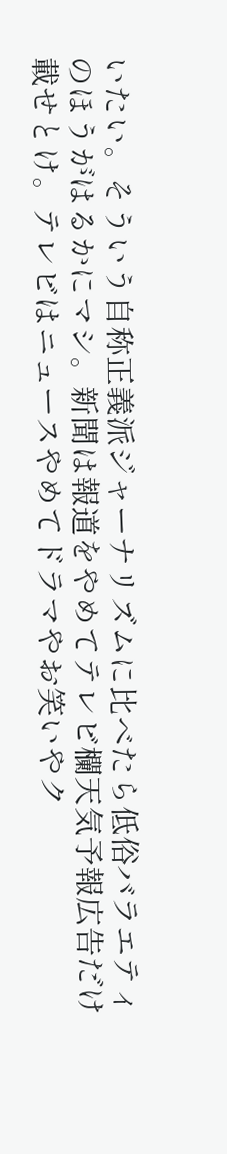いたい。そういう自称正義派ジャーナリズムに比べたら低俗バラエティのほうがはるかにマシ。新聞は報道をやめてテレビ欄天気予報広告だけ載せとけ。テレビはニュースやめてドラマやお笑いやク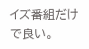イズ番組だけで良い。